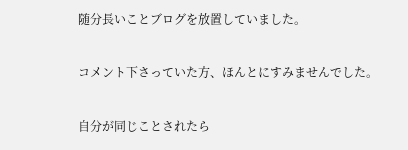随分長いことブログを放置していました。

コメント下さっていた方、ほんとにすみませんでした。

自分が同じことされたら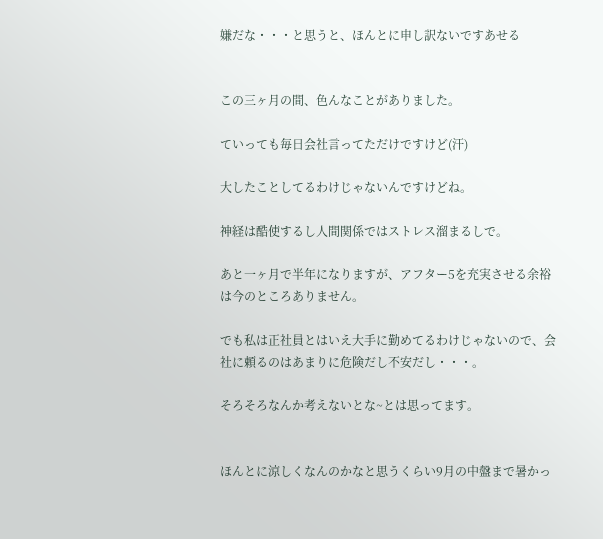嫌だな・・・と思うと、ほんとに申し訳ないですあせる


この三ヶ月の間、色んなことがありました。

ていっても毎日会社言ってただけですけど(汗)

大したことしてるわけじゃないんですけどね。

神経は酷使するし人間関係ではストレス溜まるしで。

あと一ヶ月で半年になりますが、アフター5を充実させる余裕は今のところありません。

でも私は正社員とはいえ大手に勤めてるわけじゃないので、会社に頼るのはあまりに危険だし不安だし・・・。

そろそろなんか考えないとな~とは思ってます。


ほんとに涼しくなんのかなと思うくらい9月の中盤まで暑かっ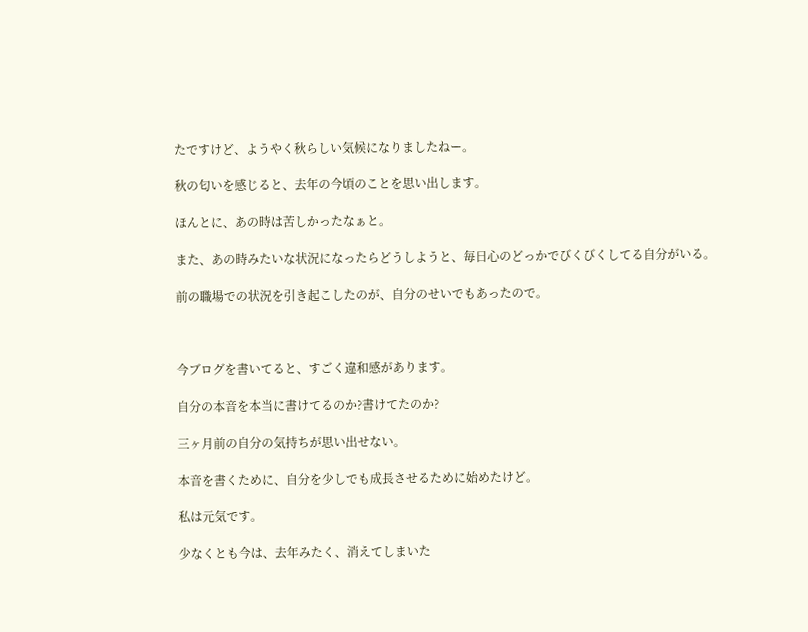たですけど、ようやく秋らしい気候になりましたねー。

秋の匂いを感じると、去年の今頃のことを思い出します。

ほんとに、あの時は苦しかったなぁと。

また、あの時みたいな状況になったらどうしようと、毎日心のどっかでびくびくしてる自分がいる。

前の職場での状況を引き起こしたのが、自分のせいでもあったので。



今ブログを書いてると、すごく違和感があります。

自分の本音を本当に書けてるのか?書けてたのか?

三ヶ月前の自分の気持ちが思い出せない。

本音を書くために、自分を少しでも成長させるために始めたけど。

私は元気です。

少なくとも今は、去年みたく、消えてしまいた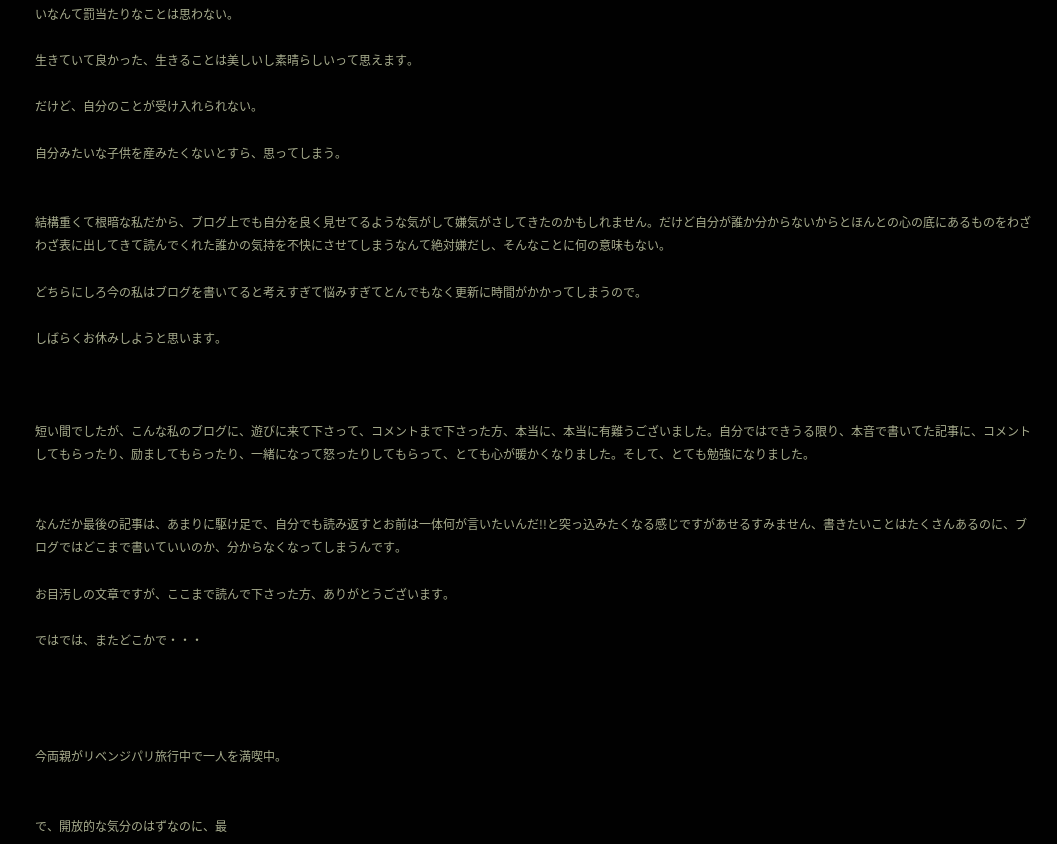いなんて罰当たりなことは思わない。

生きていて良かった、生きることは美しいし素晴らしいって思えます。

だけど、自分のことが受け入れられない。

自分みたいな子供を産みたくないとすら、思ってしまう。


結構重くて根暗な私だから、ブログ上でも自分を良く見せてるような気がして嫌気がさしてきたのかもしれません。だけど自分が誰か分からないからとほんとの心の底にあるものをわざわざ表に出してきて読んでくれた誰かの気持を不快にさせてしまうなんて絶対嫌だし、そんなことに何の意味もない。

どちらにしろ今の私はブログを書いてると考えすぎて悩みすぎてとんでもなく更新に時間がかかってしまうので。

しばらくお休みしようと思います。



短い間でしたが、こんな私のブログに、遊びに来て下さって、コメントまで下さった方、本当に、本当に有難うございました。自分ではできうる限り、本音で書いてた記事に、コメントしてもらったり、励ましてもらったり、一緒になって怒ったりしてもらって、とても心が暖かくなりました。そして、とても勉強になりました。


なんだか最後の記事は、あまりに駆け足で、自分でも読み返すとお前は一体何が言いたいんだ!!と突っ込みたくなる感じですがあせるすみません、書きたいことはたくさんあるのに、ブログではどこまで書いていいのか、分からなくなってしまうんです。

お目汚しの文章ですが、ここまで読んで下さった方、ありがとうございます。

ではでは、またどこかで・・・




今両親がリベンジパリ旅行中で一人を満喫中。


で、開放的な気分のはずなのに、最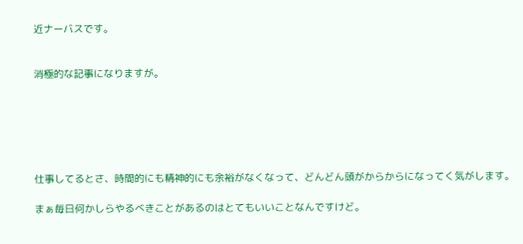近ナーバスです。


消極的な記事になりますが。






仕事してるとさ、時間的にも精神的にも余裕がなくなって、どんどん頭がからからになってく気がします。

まぁ毎日何かしらやるべきことがあるのはとてもいいことなんですけど。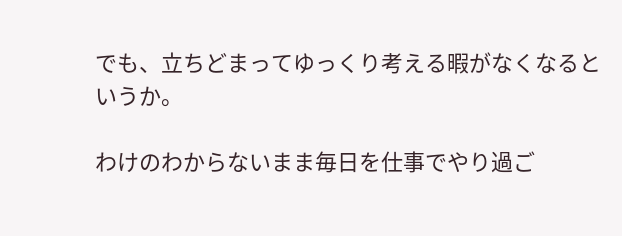でも、立ちどまってゆっくり考える暇がなくなるというか。

わけのわからないまま毎日を仕事でやり過ご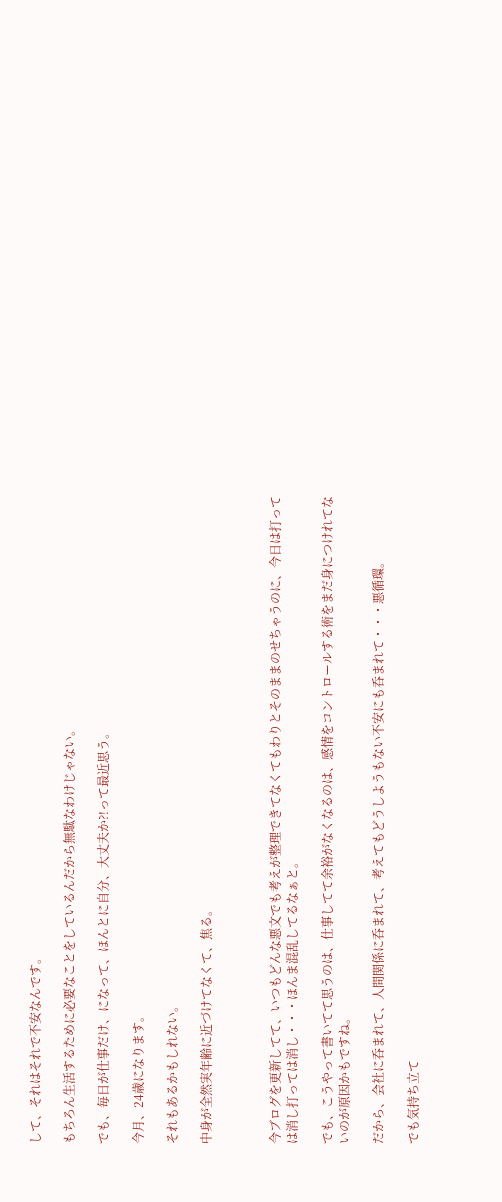して、それはそれで不安なんです。

もちろん生活するために必要なことをしているんだから無駄なわけじゃない。

でも、毎日が仕事だけ、になって、ほんとに自分、大丈夫か?!って最近思う。

今月、24歳になります。

それもあるかもしれない。

中身が全然実年齢に近づけてなくて、焦る。



今ブログを更新してて、いつもどんな悪文でも考えが整理できてなくてもわりとそのままのせちゃうのに、今日は打っては消し打っては消し・・・ほんま混乱してるなぁと。

でも、こうやって書いてて思うのは、仕事してて余裕がなくなるのは、感情をコントロールする術をまだ身につけれてないのが原因かもですね。

だから、会社に呑まれて、人間関係に呑まれて、考えてもどうしようもない不安にも呑まれて・・・悪循環。

でも気持ち立て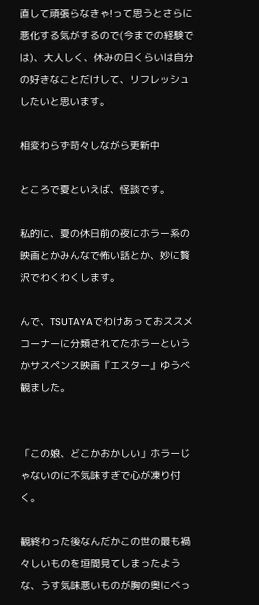直して頑張らなきゃ!って思うとさらに悪化する気がするので(今までの経験では)、大人しく、休みの日くらいは自分の好きなことだけして、リフレッシュしたいと思います。

相変わらず苛々しながら更新中

ところで夏といえば、怪談です。

私的に、夏の休日前の夜にホラー系の映画とかみんなで怖い話とか、妙に贅沢でわくわくします。

んで、TSUTAYAでわけあっておススメコーナーに分類されてたホラーというかサスペンス映画『エスター』ゆうべ観ました。


「この娘、どこかおかしい」ホラーじゃないのに不気味すぎで心が凍り付く。

観終わった後なんだかこの世の最も禍々しいものを垣間見てしまったような、うす気味悪いものが胸の奥にべっ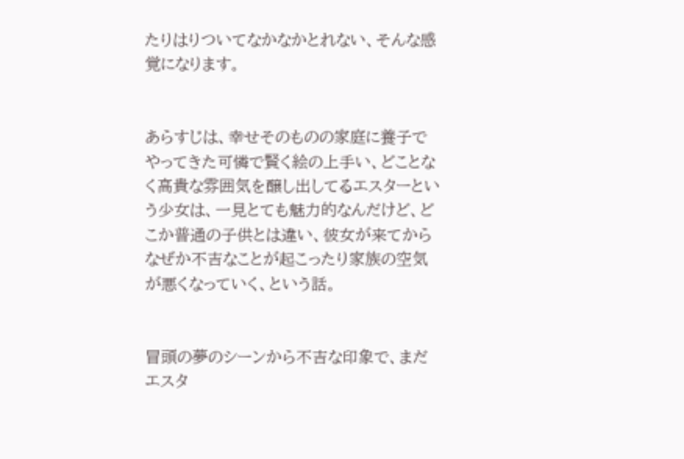たりはりついてなかなかとれない、そんな感覚になります。


あらすじは、幸せそのものの家庭に養子でやってきた可憐で賢く絵の上手い、どことなく高貴な雰囲気を醸し出してるエスターという少女は、一見とても魅力的なんだけど、どこか普通の子供とは違い、彼女が来てからなぜか不吉なことが起こったり家族の空気が悪くなっていく、という話。


冒頭の夢のシーンから不吉な印象で、まだエスタ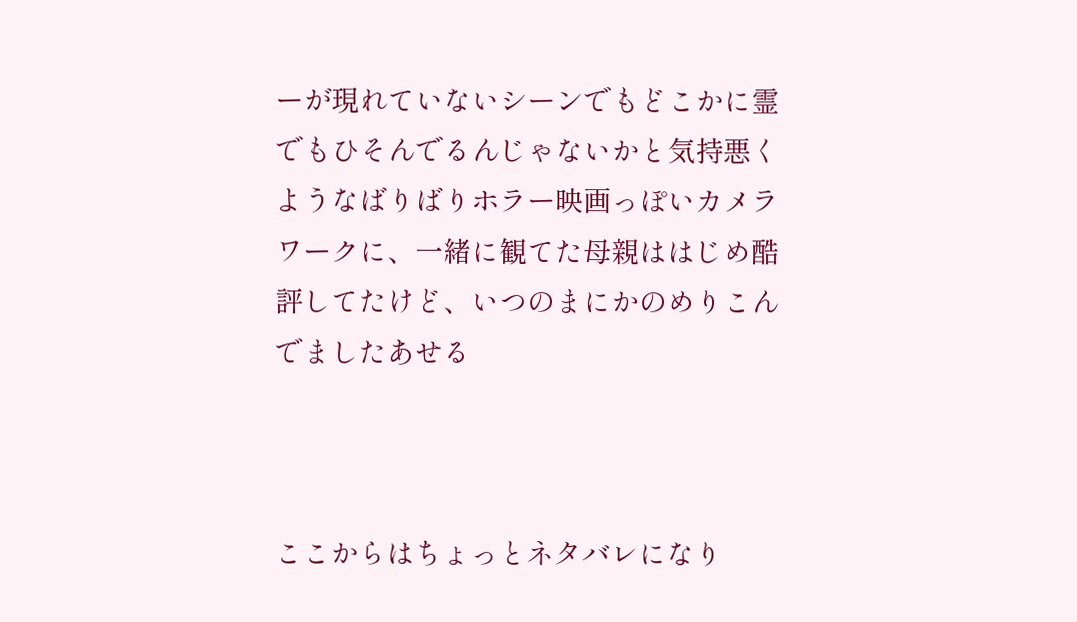ーが現れていないシーンでもどこかに霊でもひそんでるんじゃないかと気持悪くようなばりばりホラー映画っぽいカメラワークに、一緒に観てた母親ははじめ酷評してたけど、いつのまにかのめりこんでましたあせる



ここからはちょっとネタバレになり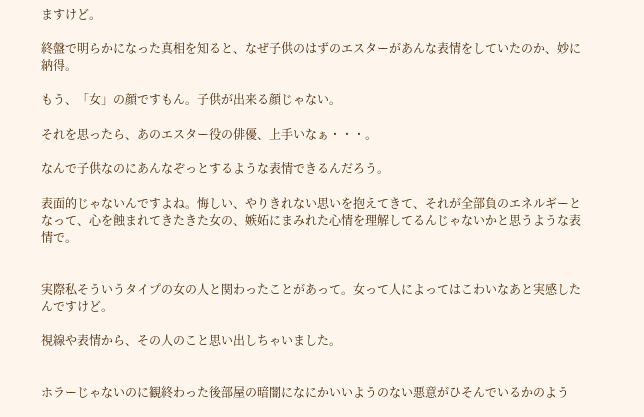ますけど。

終盤で明らかになった真相を知ると、なぜ子供のはずのエスターがあんな表情をしていたのか、妙に納得。

もう、「女」の顔ですもん。子供が出来る顔じゃない。

それを思ったら、あのエスター役の俳優、上手いなぁ・・・。

なんで子供なのにあんなぞっとするような表情できるんだろう。

表面的じゃないんですよね。悔しい、やりきれない思いを抱えてきて、それが全部負のエネルギーとなって、心を蝕まれてきたきた女の、嫉妬にまみれた心情を理解してるんじゃないかと思うような表情で。


実際私そういうタイプの女の人と関わったことがあって。女って人によってはこわいなあと実感したんですけど。

視線や表情から、その人のこと思い出しちゃいました。


ホラーじゃないのに観終わった後部屋の暗闇になにかいいようのない悪意がひそんでいるかのよう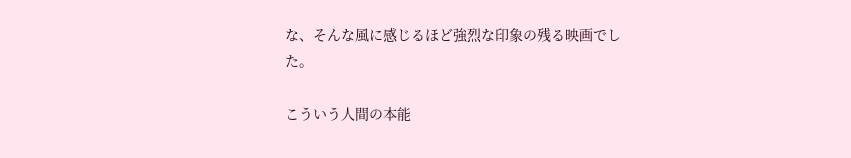な、そんな風に感じるほど強烈な印象の残る映画でした。

こういう人間の本能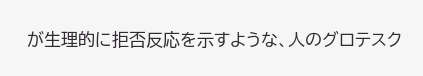が生理的に拒否反応を示すような、人のグロテスク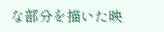な部分を描いた映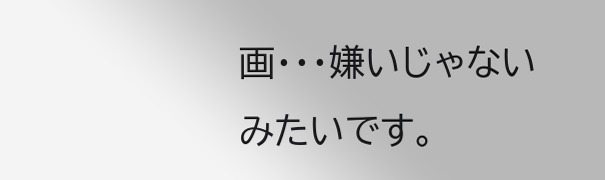画・・・嫌いじゃないみたいです。